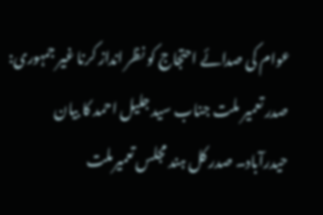عوام کی صدائے احتجاج کو نظر انداز کرنا غیر جمہوری: صدر تعمیر ملت جناب سید جلیل احمد کا بیان
حیدرآباد۔ صدر کل ہند مجلس تعمیرملت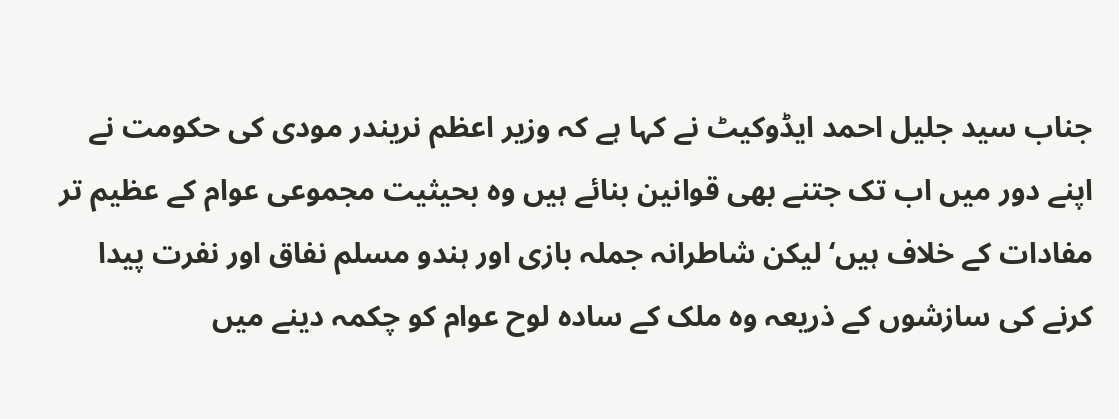جناب سید جلیل احمد ایڈوکیٹ نے کہا ہے کہ وزیر اعظم نریندر مودی کی حکومت نے اپنے دور میں اب تک جتنے بھی قوانین بنائے ہیں وہ بحیثیت مجموعی عوام کے عظیم تر مفادات کے خلاف ہیں‘ لیکن شاطرانہ جملہ بازی اور ہندو مسلم نفاق اور نفرت پیدا کرنے کی سازشوں کے ذریعہ وہ ملک کے سادہ لوح عوام کو چکمہ دینے میں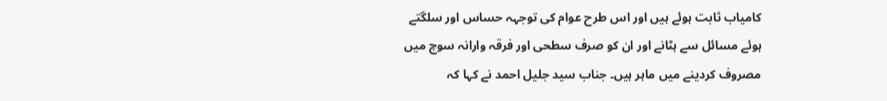کامیاب ثابت ہوئے ہیں اور اس طرح عوام کی توجہہ حساس اور سلگتے ہوئے مسائل سے ہٹانے اور ان کو صرف سطحی اور فرقہ وارانہ سوچ میں مصروف کردینے میں ماہر ہیں۔ جناب سید جلیل احمد نے کہا کہ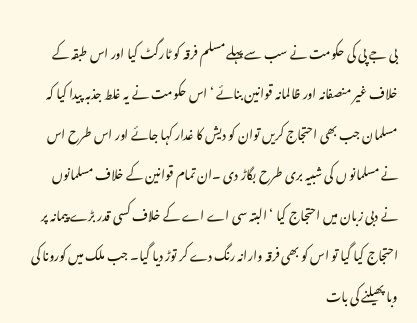بی جے پی کی حکومت نے سب سے پہلے مسلم فرقہ کو ٹارگٹ کیا اور اس طبقہ کے خلاف غیر منصفانہ اور ظالمانہ قوانین بنائے ‘ اس حکومت نے یہ غلط جذبہ پیدا کیا کہ مسلمان جب بھی احتجاج کریں توان کو دیش کا غدار کہا جائے اور اس طرح اس نے مسلمانو ں کی شبیہ بری طرح بگاڑ دی ۔ان تمام قوانین کے خلاف مسلمانوں نے دبی زبان میں احتجاج کیا ‘ البتہ سی اے اے کے خلاف کسی قدر بڑے پیمانہ پر احتجاج کیا گیا تو اس کو بھی فرقہ وارانہ رنگ دے کر توڑ دیا گیا۔ جب ملک میں کورونا کی وبا پھیلنے کی بات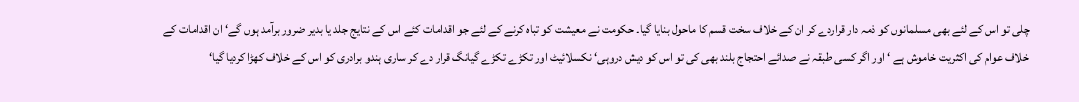چلی تو اس کے لئے بھی مسلمانوں کو ذمہ دار قراردے کر ان کے خلاف سخت قسم کا ماحول بنایا گیا۔ حکومت نے معیشت کو تباہ کرنے کے لئے جو اقدامات کئے اس کے نتایج جلد یا بدیر ضرور برآمد ہوں گے‘ ان اقدامات کے خلاف عوام کی اکثریت خاموش ہے ‘ اور اگر کسی طبقہ نے صدائے احتجاج بلند بھی کی تو اس کو دیش دروہی‘ نکسلائیٹ اور تکڑے تکڑے گیانگ قرار دے کر ساری ہندو برادری کو اس کے خلاف کھڑا کردیا گیا‘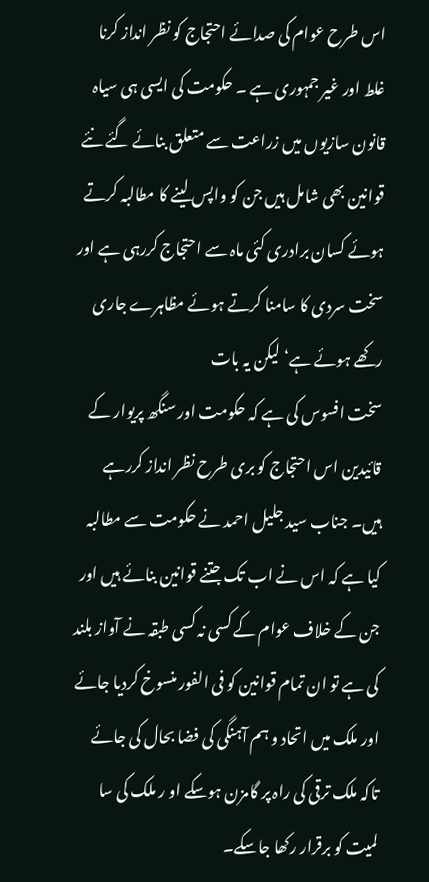اس طرح عوام کی صدائے احتجاج کو نظر انداز کرنا غلط اور غیر جمہوری ہے ۔ حکومت کی ایسی ہی سیاہ قانون سازیوں میں زراعت سے متعلق بنائے گئے نئے قوانین بھی شامل ہیں جن کو واپس لینے کا مطالبہ کرتے ہوئے کسان برادری کئی ماہ سے احتجاج کررہی ہے اور سخت سردی کا سامنا کرتے ہوئے مظاہرے جاری رکھے ہوئے ہے‘ لیکن یہ بات
سخت افسوس کی ہے کہ حکومت اور سنگھ پریوار کے قائیدین اس احتجاج کو بری طرح نظر انداز کررہے ہیں۔ جناب سید جلیل احمد نے حکومت سے مطالبہ کیا ہے کہ اس نے اب تک جتنے قوانین بنائے ہیں اور جن کے خلاف عوام کے کسی نہ کسی طبقہ نے آواز بلند کی ہے تو ان تمام قوانین کو فی الفور منسوخ کردیا جائے اور ملک میں اتحاد و ہم آہنگی کی فضا بحال کی جائے تاکہ ملک ترقی کی راہ پر گامزن ہوسکے او ر ملک کی سا لمیت کو برقرار رکھا جاسکے۔